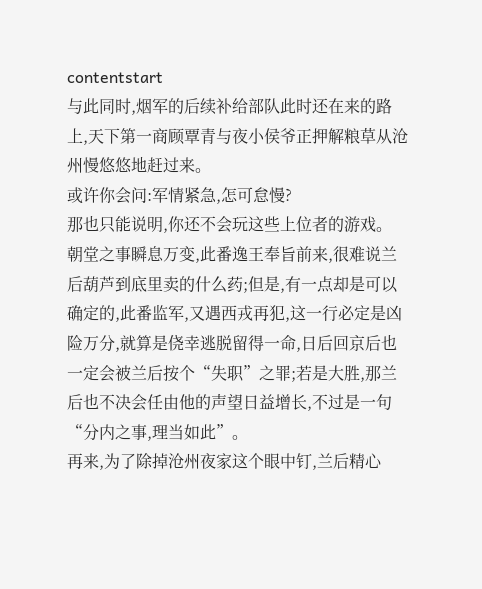contentstart
与此同时,烟军的后续补给部队此时还在来的路上,天下第一商顾覃青与夜小侯爷正押解粮草从沧州慢悠悠地赶过来。
或许你会问:军情紧急,怎可怠慢?
那也只能说明,你还不会玩这些上位者的游戏。
朝堂之事瞬息万变,此番逸王奉旨前来,很难说兰后葫芦到底里卖的什么药;但是,有一点却是可以确定的,此番监军,又遇西戎再犯,这一行必定是凶险万分,就算是侥幸逃脱留得一命,日后回京后也一定会被兰后按个“失职”之罪;若是大胜,那兰后也不决会任由他的声望日益增长,不过是一句“分内之事,理当如此”。
再来,为了除掉沧州夜家这个眼中钉,兰后精心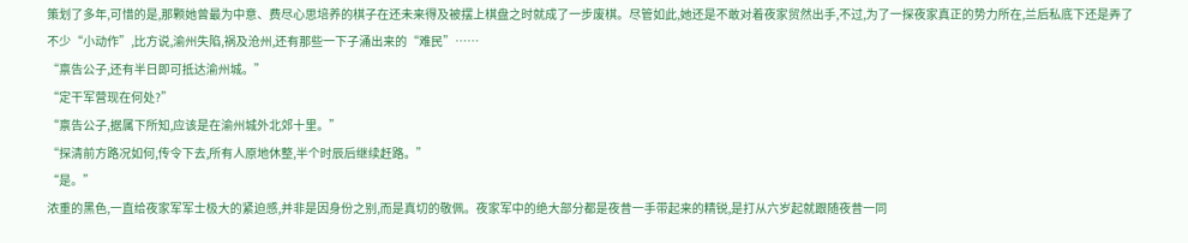策划了多年,可惜的是,那颗她曾最为中意、费尽心思培养的棋子在还未来得及被摆上棋盘之时就成了一步废棋。尽管如此,她还是不敢对着夜家贸然出手,不过,为了一探夜家真正的势力所在,兰后私底下还是弄了不少“小动作”,比方说,渝州失陷,祸及沧州,还有那些一下子涌出来的“难民”……
“禀告公子,还有半日即可抵达渝州城。”
“定干军营现在何处?”
“禀告公子,据属下所知,应该是在渝州城外北郊十里。”
“探清前方路况如何,传令下去,所有人原地休整,半个时辰后继续赶路。”
“是。”
浓重的黑色,一直给夜家军军士极大的紧迫感,并非是因身份之别,而是真切的敬佩。夜家军中的绝大部分都是夜昔一手带起来的精锐,是打从六岁起就跟随夜昔一同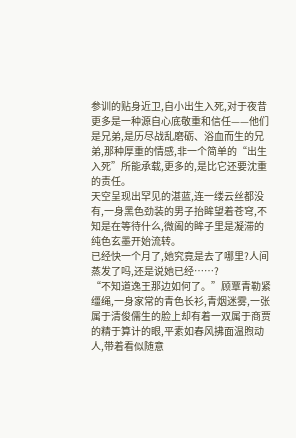参训的贴身近卫,自小出生入死,对于夜昔更多是一种源自心底敬重和信任——他们是兄弟,是历尽战乱磨砺、浴血而生的兄弟,那种厚重的情感,非一个简单的“出生入死”所能承载,更多的,是比它还要沈重的责任。
天空呈现出罕见的湛蓝,连一缕云丝都没有,一身黑色劲装的男子抬眸望着苍穹,不知是在等待什么,微阖的眸子里是凝滞的纯色玄墨开始流转。
已经快一个月了,她究竟是去了哪里?人间蒸发了吗,还是说她已经……?
“不知道逸王那边如何了。”顾覃青勒紧缰绳,一身家常的青色长衫,青烟迷雾,一张属于清俊儒生的脸上却有着一双属于商贾的精于算计的眼,平素如春风拂面温煦动人,带着看似随意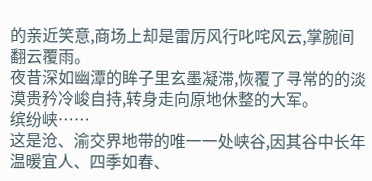的亲近笑意,商场上却是雷厉风行叱咤风云,掌腕间翻云覆雨。
夜昔深如幽潭的眸子里玄墨凝滞,恢覆了寻常的的淡漠贵矜冷峻自持,转身走向原地休整的大军。
缤纷峡……
这是沧、渝交界地带的唯一一处峡谷,因其谷中长年温暖宜人、四季如春、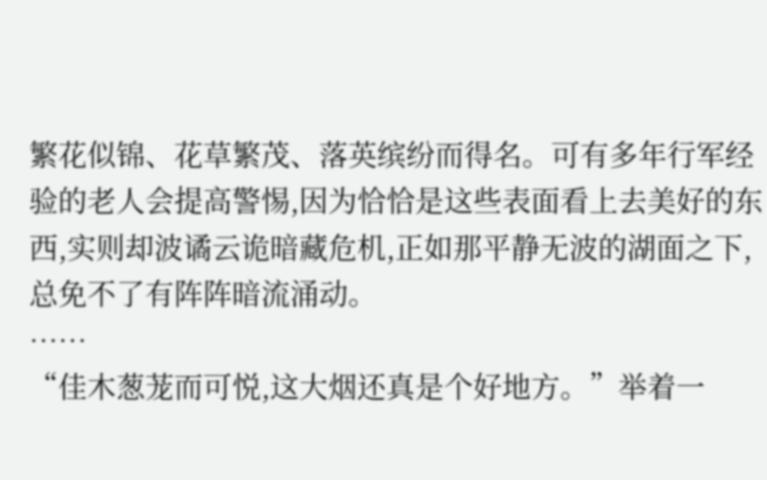繁花似锦、花草繁茂、落英缤纷而得名。可有多年行军经验的老人会提高警惕,因为恰恰是这些表面看上去美好的东西,实则却波谲云诡暗藏危机,正如那平静无波的湖面之下,总免不了有阵阵暗流涌动。
……
“佳木葱茏而可悦,这大烟还真是个好地方。”举着一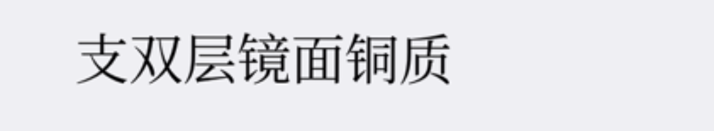支双层镜面铜质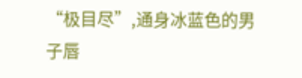“极目尽”,通身冰蓝色的男子唇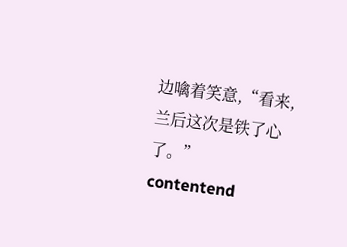边噙着笑意,“看来,兰后这次是铁了心了。”
contentend